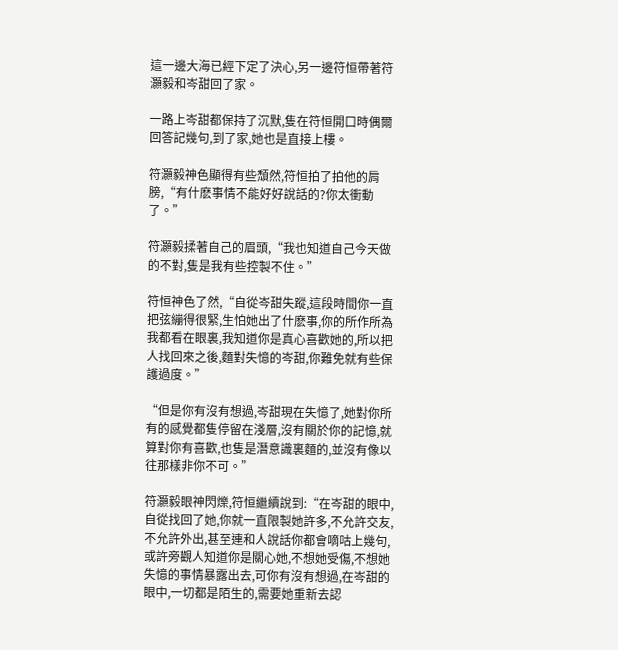這一邊大海已經下定了決心,另一邊符恒帶著符灝毅和岑甜回了家。

一路上岑甜都保持了沉默,隻在符恒開口時偶爾回答記幾句,到了家,她也是直接上樓。

符灝毅神色顯得有些頹然,符恒拍了拍他的肩膀,“有什麽事情不能好好說話的?你太衝動了。”

符灝毅揉著自己的眉頭,“我也知道自己今天做的不對,隻是我有些控製不住。”

符恒神色了然,“自從岑甜失蹤,這段時間你一直把弦繃得很緊,生怕她出了什麽事,你的所作所為我都看在眼裏,我知道你是真心喜歡她的,所以把人找回來之後,麵對失憶的岑甜,你難免就有些保護過度。”

“但是你有沒有想過,岑甜現在失憶了,她對你所有的感覺都隻停留在淺層,沒有關於你的記憶,就算對你有喜歡,也隻是潛意識裏麵的,並沒有像以往那樣非你不可。”

符灝毅眼神閃爍,符恒繼續說到:“在岑甜的眼中,自從找回了她,你就一直限製她許多,不允許交友,不允許外出,甚至連和人說話你都會嘀咕上幾句,或許旁觀人知道你是關心她,不想她受傷,不想她失憶的事情暴露出去,可你有沒有想過,在岑甜的眼中,一切都是陌生的,需要她重新去認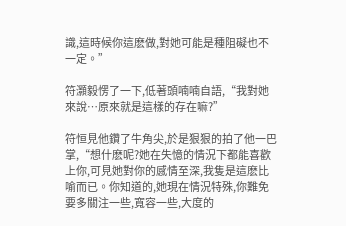識,這時候你這麽做,對她可能是種阻礙也不一定。”

符灝毅愣了一下,低著頭喃喃自語,“我對她來說…原來就是這樣的存在嘛?”

符恒見他鑽了牛角尖,於是狠狠的拍了他一巴掌,“想什麽呢?她在失憶的情況下都能喜歡上你,可見她對你的感情至深,我隻是這麽比喻而已。你知道的,她現在情況特殊,你難免要多關注一些,寬容一些,大度的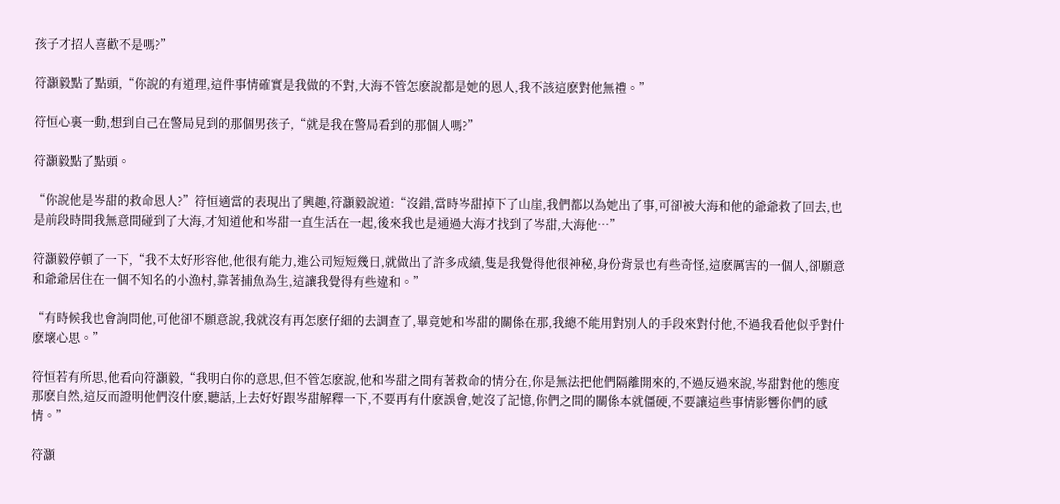孩子才招人喜歡不是嗎?”

符灝毅點了點頭,“你說的有道理,這件事情確實是我做的不對,大海不管怎麽說都是她的恩人,我不該這麽對他無禮。”

符恒心裏一動,想到自己在警局見到的那個男孩子,“就是我在警局看到的那個人嗎?”

符灝毅點了點頭。

“你說他是岑甜的救命恩人?”符恒適當的表現出了興趣,符灝毅說道:“沒錯,當時岑甜掉下了山崖,我們都以為她出了事,可卻被大海和他的爺爺救了回去,也是前段時間我無意間碰到了大海,才知道他和岑甜一直生活在一起,後來我也是通過大海才找到了岑甜,大海他…”

符灝毅停頓了一下,“我不太好形容他,他很有能力,進公司短短幾日,就做出了許多成績,隻是我覺得他很神秘,身份背景也有些奇怪,這麽厲害的一個人,卻願意和爺爺居住在一個不知名的小漁村,靠著捕魚為生,這讓我覺得有些違和。”

“有時候我也會詢問他,可他卻不願意說,我就沒有再怎麽仔細的去調查了,畢竟她和岑甜的關係在那,我總不能用對別人的手段來對付他,不過我看他似乎對什麽壞心思。”

符恒若有所思,他看向符灝毅,“我明白你的意思,但不管怎麽說,他和岑甜之間有著救命的情分在,你是無法把他們隔離開來的,不過反過來說,岑甜對他的態度那麽自然,這反而證明他們沒什麽,聽話,上去好好跟岑甜解釋一下,不要再有什麽誤會,她沒了記憶,你們之間的關係本就僵硬,不要讓這些事情影響你們的感情。”

符灝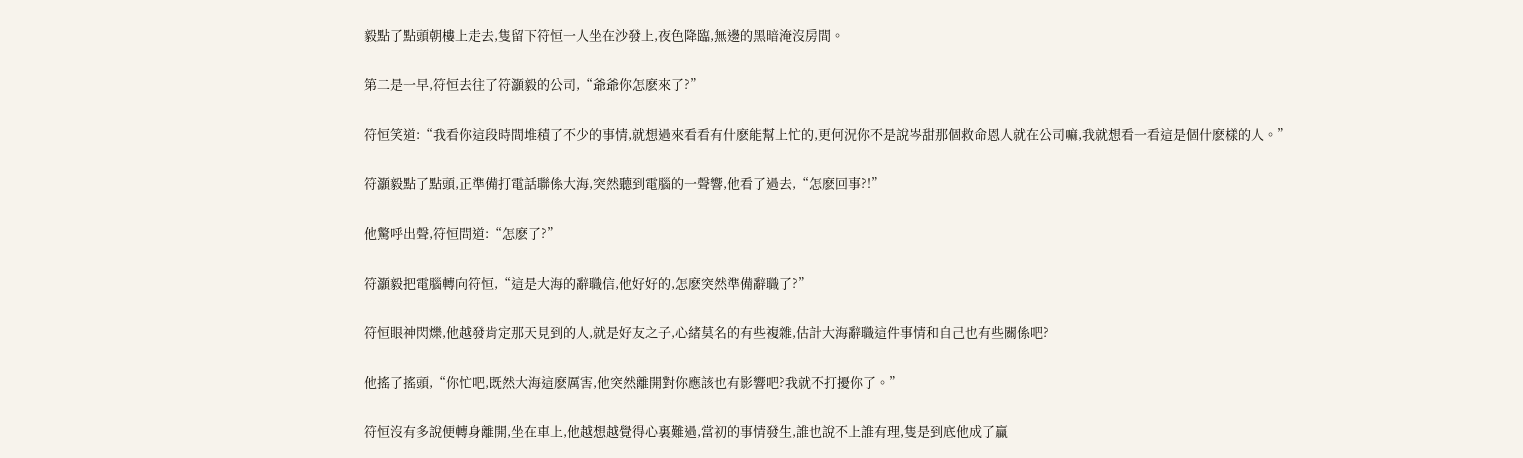毅點了點頭朝樓上走去,隻留下符恒一人坐在沙發上,夜色降臨,無邊的黑暗淹沒房間。

第二是一早,符恒去往了符灝毅的公司,“爺爺你怎麽來了?”

符恒笑道:“我看你這段時間堆積了不少的事情,就想過來看看有什麽能幫上忙的,更何況你不是說岑甜那個救命恩人就在公司嘛,我就想看一看這是個什麽樣的人。”

符灝毅點了點頭,正準備打電話聯係大海,突然聽到電腦的一聲響,他看了過去,“怎麽回事?!”

他驚呼出聲,符恒問道:“怎麽了?”

符灝毅把電腦轉向符恒,“這是大海的辭職信,他好好的,怎麽突然準備辭職了?”

符恒眼神閃爍,他越發肯定那天見到的人,就是好友之子,心緒莫名的有些複雜,估計大海辭職這件事情和自己也有些關係吧?

他搖了搖頭,“你忙吧,既然大海這麽厲害,他突然離開對你應該也有影響吧?我就不打擾你了。”

符恒沒有多說便轉身離開,坐在車上,他越想越覺得心裏難過,當初的事情發生,誰也說不上誰有理,隻是到底他成了贏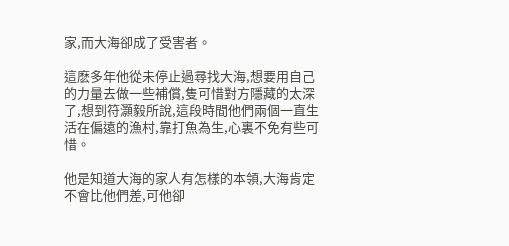家,而大海卻成了受害者。

這麽多年他從未停止過尋找大海,想要用自己的力量去做一些補償,隻可惜對方隱藏的太深了,想到符灝毅所說,這段時間他們兩個一直生活在偏遠的漁村,靠打魚為生,心裏不免有些可惜。

他是知道大海的家人有怎樣的本領,大海肯定不會比他們差,可他卻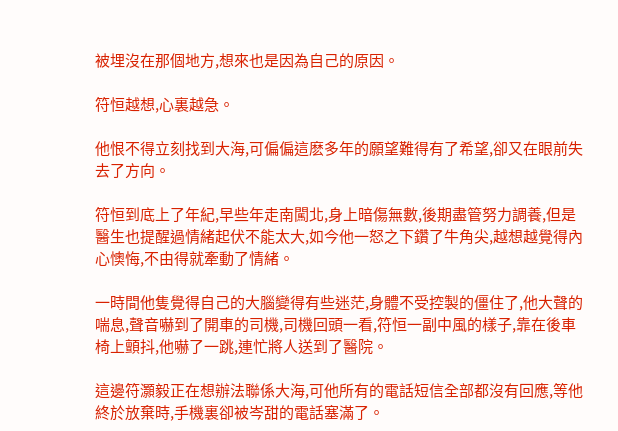被埋沒在那個地方,想來也是因為自己的原因。

符恒越想,心裏越急。

他恨不得立刻找到大海,可偏偏這麽多年的願望難得有了希望,卻又在眼前失去了方向。

符恒到底上了年紀,早些年走南闖北,身上暗傷無數,後期盡管努力調養,但是醫生也提醒過情緒起伏不能太大,如今他一怒之下鑽了牛角尖,越想越覺得內心懊悔,不由得就牽動了情緒。

一時間他隻覺得自己的大腦變得有些迷茫,身體不受控製的僵住了,他大聲的喘息,聲音嚇到了開車的司機,司機回頭一看,符恒一副中風的樣子,靠在後車椅上顫抖,他嚇了一跳,連忙將人送到了醫院。

這邊符灝毅正在想辦法聯係大海,可他所有的電話短信全部都沒有回應,等他終於放棄時,手機裏卻被岑甜的電話塞滿了。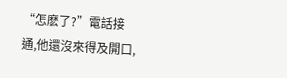“怎麽了?”電話接通,他還沒來得及開口,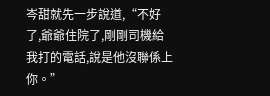岑甜就先一步說道,“不好了,爺爺住院了,剛剛司機給我打的電話,說是他沒聯係上你。”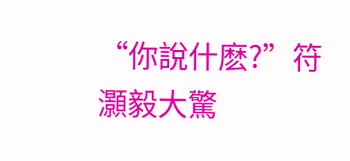“你說什麽?”符灝毅大驚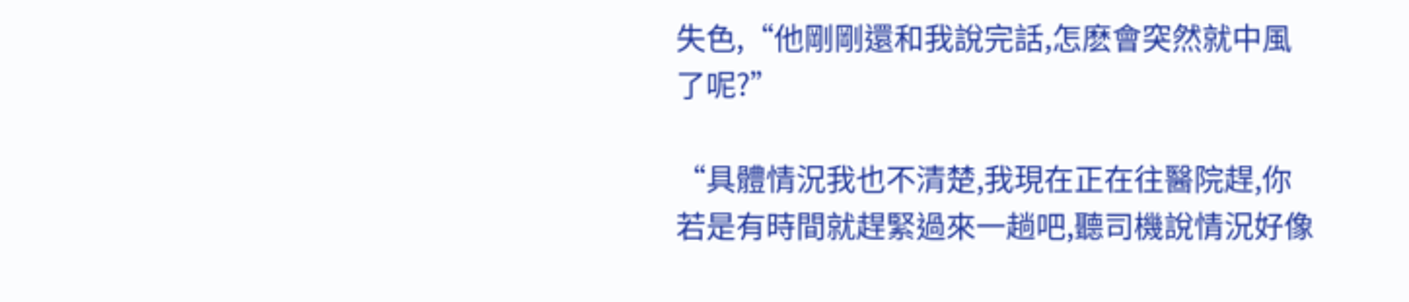失色,“他剛剛還和我說完話,怎麽會突然就中風了呢?”

“具體情況我也不清楚,我現在正在往醫院趕,你若是有時間就趕緊過來一趟吧,聽司機說情況好像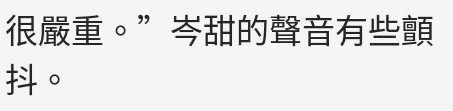很嚴重。”岑甜的聲音有些顫抖。